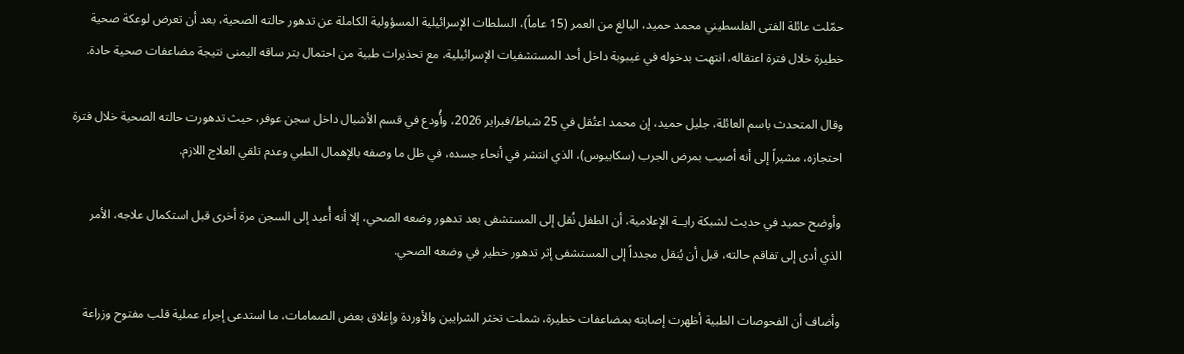حمّلت عائلة الفتى الفلسطيني محمد حميد، البالغ من العمر (15 عاماً)، السلطات الإسرائيلية المسؤولية الكاملة عن تدهور حالته الصحية، بعد أن تعرض لوعكة صحية خطيرة خلال فترة اعتقاله، انتهت بدخوله في غيبوبة داخل أحد المستشفيات الإسرائيلية، مع تحذيرات طبية من احتمال بتر ساقه اليمنى نتيجة مضاعفات صحية حادة.

وقال المتحدث باسم العائلة، جليل حميد، إن محمد اعتُقل في 25 شباط/فبراير 2026، وأُودع في قسم الأشبال داخل سجن عوفر، حيث تدهورت حالته الصحية خلال فترة احتجازه، مشيراً إلى أنه أصيب بمرض الجرب (سكابيوس)، الذي انتشر في أنحاء جسده، في ظل ما وصفه بالإهمال الطبي وعدم تلقي العلاج اللازم.

وأوضح حميد في حديث لشبكة رايــة الإعلامية، أن الطفل نُقل إلى المستشفى بعد تدهور وضعه الصحي، إلا أنه أُعيد إلى السجن مرة أخرى قبل استكمال علاجه، الأمر الذي أدى إلى تفاقم حالته، قبل أن يُنقل مجدداً إلى المستشفى إثر تدهور خطير في وضعه الصحي.

وأضاف أن الفحوصات الطبية أظهرت إصابته بمضاعفات خطيرة، شملت تخثر الشرايين والأوردة وإغلاق بعض الصمامات، ما استدعى إجراء عملية قلب مفتوح وزراعة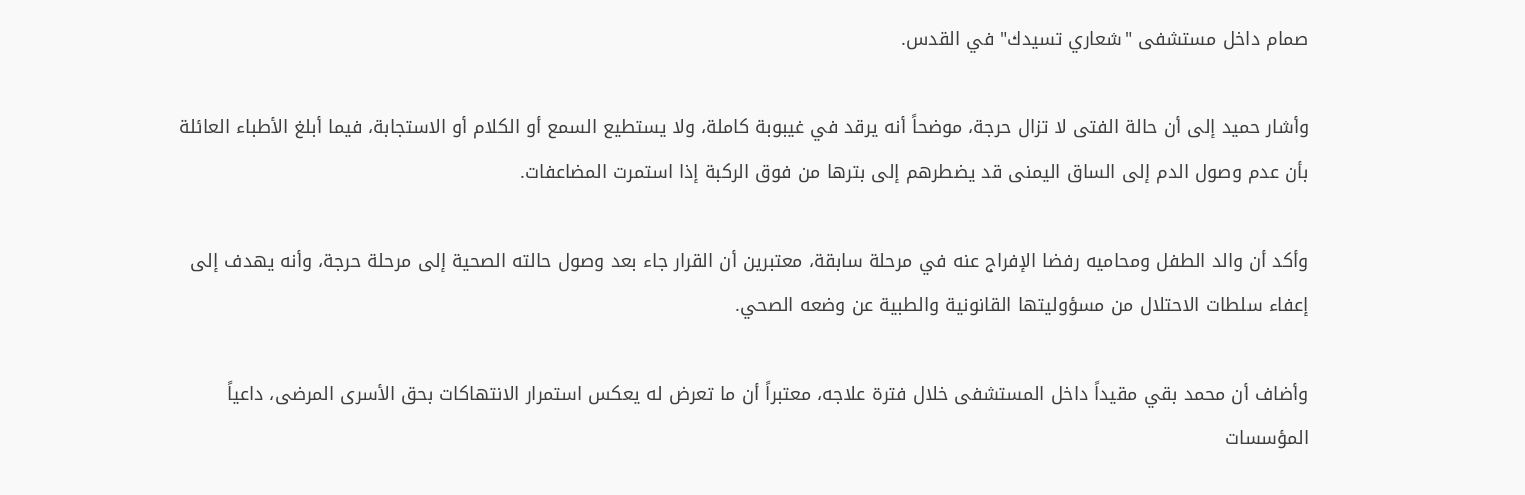صمام داخل مستشفى "شعاري تسيدك" في القدس.

وأشار حميد إلى أن حالة الفتى لا تزال حرجة، موضحاً أنه يرقد في غيبوبة كاملة، ولا يستطيع السمع أو الكلام أو الاستجابة، فيما أبلغ الأطباء العائلة بأن عدم وصول الدم إلى الساق اليمنى قد يضطرهم إلى بترها من فوق الركبة إذا استمرت المضاعفات.

وأكد أن والد الطفل ومحاميه رفضا الإفراج عنه في مرحلة سابقة، معتبرين أن القرار جاء بعد وصول حالته الصحية إلى مرحلة حرجة، وأنه يهدف إلى إعفاء سلطات الاحتلال من مسؤوليتها القانونية والطبية عن وضعه الصحي.

وأضاف أن محمد بقي مقيداً داخل المستشفى خلال فترة علاجه، معتبراً أن ما تعرض له يعكس استمرار الانتهاكات بحق الأسرى المرضى، داعياً المؤسسات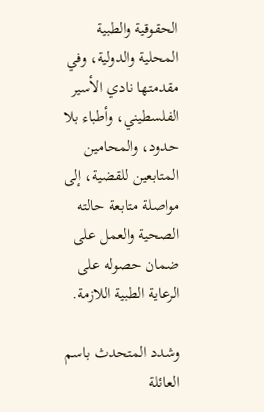الحقوقية والطبية المحلية والدولية، وفي مقدمتها نادي الأسير الفلسطيني، وأطباء بلا حدود، والمحامين المتابعين للقضية، إلى مواصلة متابعة حالته الصحية والعمل على ضمان حصوله على الرعاية الطبية اللازمة.

وشدد المتحدث باسم العائلة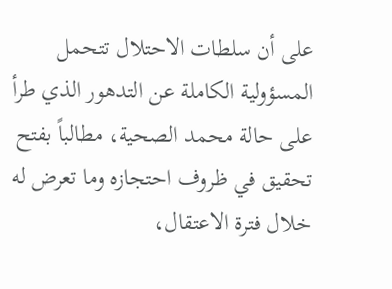على أن سلطات الاحتلال تتحمل المسؤولية الكاملة عن التدهور الذي طرأ على حالة محمد الصحية، مطالباً بفتح تحقيق في ظروف احتجازه وما تعرض له خلال فترة الاعتقال،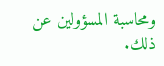ومحاسبة المسؤولين عن ذلك.